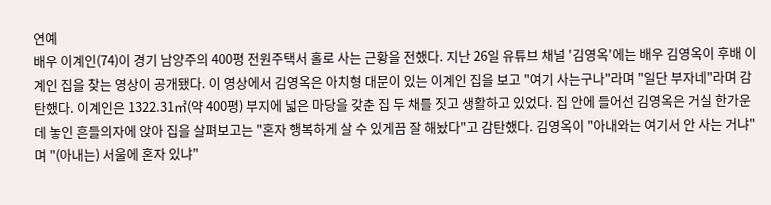연예
배우 이계인(74)이 경기 남양주의 400평 전원주택서 홀로 사는 근황을 전했다. 지난 26일 유튜브 채널 '김영옥'에는 배우 김영옥이 후배 이계인 집을 찾는 영상이 공개됐다. 이 영상에서 김영옥은 아치형 대문이 있는 이계인 집을 보고 "여기 사는구나"라며 "일단 부자네"라며 감탄했다. 이계인은 1322.31㎡(약 400평) 부지에 넓은 마당을 갖춘 집 두 채를 짓고 생활하고 있었다. 집 안에 들어선 김영옥은 거실 한가운데 놓인 흔들의자에 앉아 집을 살펴보고는 "혼자 행복하게 살 수 있게끔 잘 해놨다"고 감탄했다. 김영옥이 "아내와는 여기서 안 사는 거냐"며 "(아내는) 서울에 혼자 있냐"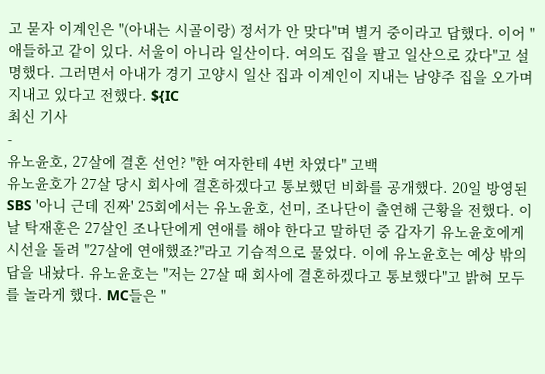고 묻자 이계인은 "(아내는 시골이랑) 정서가 안 맞다"며 별거 중이라고 답했다. 이어 "애들하고 같이 있다. 서울이 아니라 일산이다. 여의도 집을 팔고 일산으로 갔다"고 설명했다. 그러면서 아내가 경기 고양시 일산 집과 이계인이 지내는 남양주 집을 오가며 지내고 있다고 전했다. ${IC
최신 기사
-
유노윤호, 27살에 결혼 선언? "한 여자한테 4번 차였다" 고백
유노윤호가 27살 당시 회사에 결혼하겠다고 통보했던 비화를 공개했다. 20일 방영된 SBS '아니 근데 진짜' 25회에서는 유노윤호, 선미, 조나단이 출연해 근황을 전했다. 이날 탁재훈은 27살인 조나단에게 연애를 해야 한다고 말하던 중 갑자기 유노윤호에게 시선을 돌려 "27살에 연애했죠?"라고 기습적으로 물었다. 이에 유노윤호는 예상 밖의 답을 내놨다. 유노윤호는 "저는 27살 때 회사에 결혼하겠다고 통보했다"고 밝혀 모두를 놀라게 했다. MC들은 "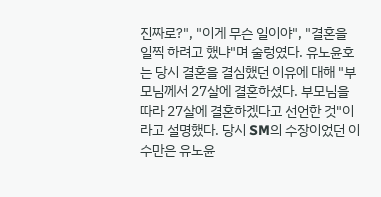진짜로?", "이게 무슨 일이야", "결혼을 일찍 하려고 했냐"며 술렁였다. 유노윤호는 당시 결혼을 결심했던 이유에 대해 "부모님께서 27살에 결혼하셨다. 부모님을 따라 27살에 결혼하겠다고 선언한 것"이라고 설명했다. 당시 SM의 수장이었던 이수만은 유노윤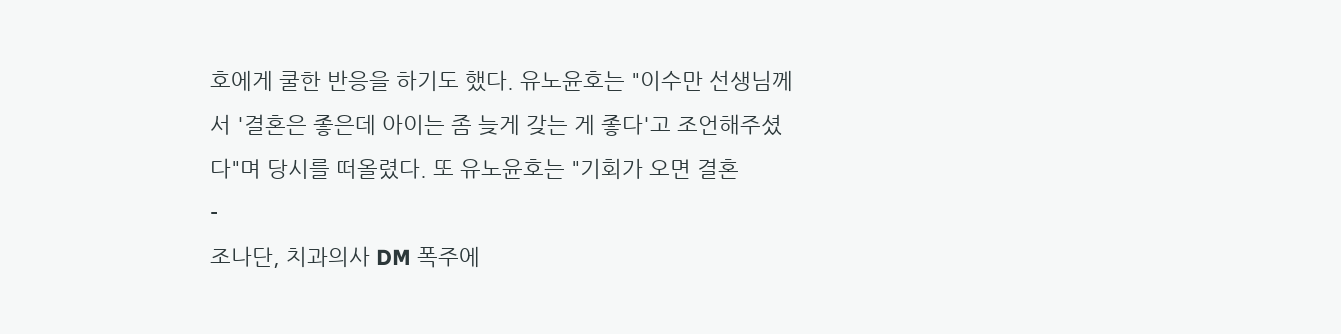호에게 쿨한 반응을 하기도 했다. 유노윤호는 "이수만 선생님께서 '결혼은 좋은데 아이는 좀 늦게 갖는 게 좋다'고 조언해주셨다"며 당시를 떠올렸다. 또 유노윤호는 "기회가 오면 결혼
-
조나단, 치과의사 DM 폭주에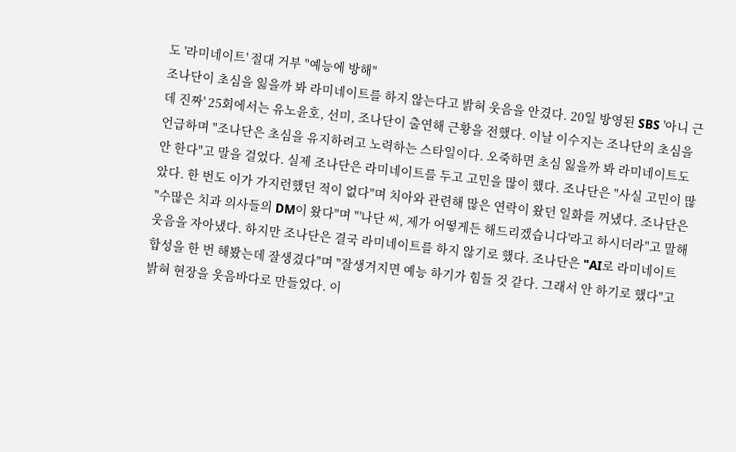도 '라미네이트' 절대 거부 "예능에 방해"
조나단이 초심을 잃을까 봐 라미네이트를 하지 않는다고 밝혀 웃음을 안겼다. 20일 방영된 SBS '아니 근데 진짜' 25회에서는 유노윤호, 선미, 조나단이 출연해 근황을 전했다. 이날 이수지는 조나단의 초심을 언급하며 "조나단은 초심을 유지하려고 노력하는 스타일이다. 오죽하면 초심 잃을까 봐 라미네이트도 안 한다"고 말을 걸었다. 실제 조나단은 라미네이트를 두고 고민을 많이 했다. 조나단은 "사실 고민이 많았다. 한 번도 이가 가지런했던 적이 없다"며 치아와 관련해 많은 연락이 왔던 일화를 꺼냈다. 조나단은 "수많은 치과 의사들의 DM이 왔다"며 "'나단 씨, 제가 어떻게든 해드리겠습니다'라고 하시더라"고 말해 웃음을 자아냈다. 하지만 조나단은 결국 라미네이트를 하지 않기로 했다. 조나단은 "AI로 라미네이트 합성을 한 번 해봤는데 잘생겼다"며 "잘생겨지면 예능 하기가 힘들 것 같다. 그래서 안 하기로 했다"고 밝혀 현장을 웃음바다로 만들었다. 이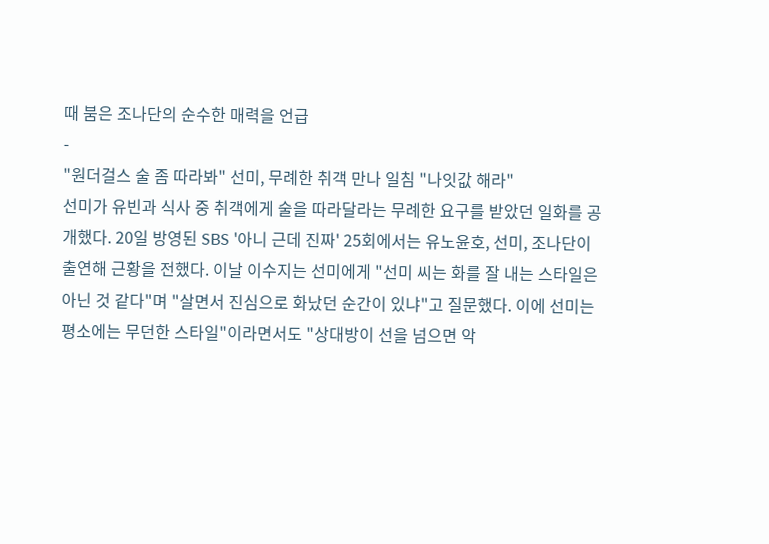때 붐은 조나단의 순수한 매력을 언급
-
"원더걸스 술 좀 따라봐" 선미, 무례한 취객 만나 일침 "나잇값 해라"
선미가 유빈과 식사 중 취객에게 술을 따라달라는 무례한 요구를 받았던 일화를 공개했다. 20일 방영된 SBS '아니 근데 진짜' 25회에서는 유노윤호, 선미, 조나단이 출연해 근황을 전했다. 이날 이수지는 선미에게 "선미 씨는 화를 잘 내는 스타일은 아닌 것 같다"며 "살면서 진심으로 화났던 순간이 있냐"고 질문했다. 이에 선미는 평소에는 무던한 스타일"이라면서도 "상대방이 선을 넘으면 악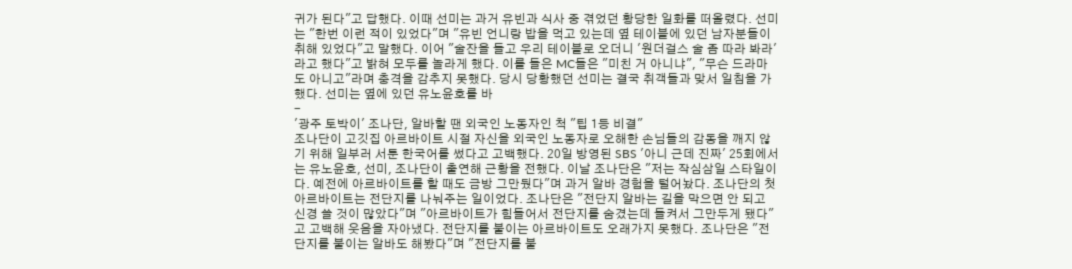귀가 된다"고 답했다. 이때 선미는 과거 유빈과 식사 중 겪었던 황당한 일화를 떠올렸다. 선미는 "한번 이런 적이 있었다"며 "유빈 언니랑 밥을 먹고 있는데 옆 테이블에 있던 남자분들이 취해 있었다"고 말했다. 이어 "술잔을 들고 우리 테이블로 오더니 '원더걸스 술 좀 따라 봐라'라고 했다"고 밝혀 모두를 놀라게 했다. 이를 들은 MC들은 "미친 거 아니냐", "무슨 드라마도 아니고"라며 충격을 감추지 못했다. 당시 당황했던 선미는 결국 취객들과 맞서 일침을 가했다. 선미는 옆에 있던 유노윤호를 바
-
'광주 토박이' 조나단, 알바할 땐 외국인 노동자인 척 "팁 1등 비결"
조나단이 고깃집 아르바이트 시절 자신을 외국인 노동자로 오해한 손님들의 감동을 깨지 않기 위해 일부러 서툰 한국어를 썼다고 고백했다. 20일 방영된 SBS '아니 근데 진짜' 25회에서는 유노윤호, 선미, 조나단이 출연해 근황을 전했다. 이날 조나단은 "저는 작심삼일 스타일이다. 예전에 아르바이트를 할 때도 금방 그만뒀다"며 과거 알바 경험을 털어놨다. 조나단의 첫 아르바이트는 전단지를 나눠주는 일이었다. 조나단은 "전단지 알바는 길을 막으면 안 되고 신경 쓸 것이 많았다"며 "아르바이트가 힘들어서 전단지를 숨겼는데 들켜서 그만두게 됐다"고 고백해 웃음을 자아냈다. 전단지를 붙이는 아르바이트도 오래가지 못했다. 조나단은 "전단지를 붙이는 알바도 해봤다"며 "전단지를 붙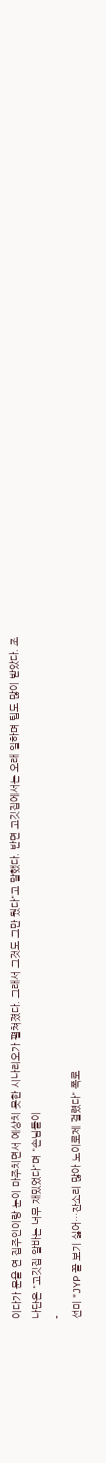이다가 문을 연 집주인이랑 눈이 마주치면서 예상치 못한 시나리오가 펼쳐졌다. 그래서 그것도 그만 뒀다"고 말했다. 반면 고깃집에서는 오래 일하며 팁도 많이 받았다. 조나단은 "고깃집 알바는 너무 재밌었다"며 "손님들이
-
선미 "JYP 꼴 보기 싫어…잔소리 많아 노이로제 걸렸다" 폭로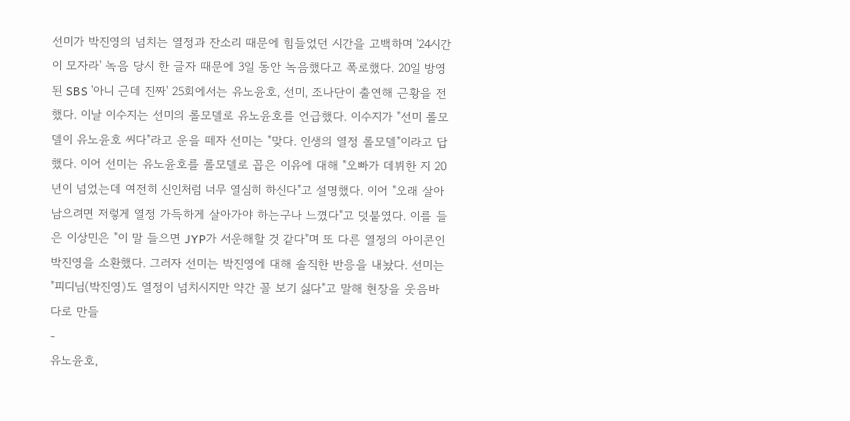선미가 박진영의 넘치는 열정과 잔소리 때문에 힘들었던 시간을 고백하며 '24시간이 모자라' 녹음 당시 한 글자 때문에 3일 동안 녹음했다고 폭로했다. 20일 방영된 SBS '아니 근데 진짜' 25회에서는 유노윤호, 선미, 조나단이 출연해 근황을 전했다. 이날 이수지는 선미의 롤모델로 유노윤호를 언급했다. 이수지가 "선미 롤모델이 유노윤호 씨다"라고 운을 떼자 선미는 "맞다. 인생의 열정 롤모델"이라고 답했다. 이어 선미는 유노윤호를 롤모델로 꼽은 이유에 대해 "오빠가 데뷔한 지 20년이 넘었는데 여전히 신인처럼 너무 열심히 하신다"고 설명했다. 이어 "오래 살아남으려면 저렇게 열정 가득하게 살아가야 하는구나 느꼈다"고 덧붙였다. 이를 들은 이상민은 "이 말 들으면 JYP가 서운해할 것 같다"며 또 다른 열정의 아이콘인 박진영을 소환했다. 그러자 선미는 박진영에 대해 솔직한 반응을 내놨다. 선미는 "피디님(박진영)도 열정이 넘치시지만 약간 꼴 보기 싫다"고 말해 현장을 웃음바다로 만들
-
유노윤호,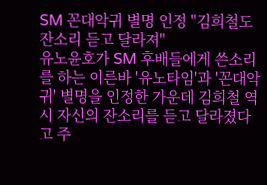SM 꼰대악귀 별명 인정 "김희철도 잔소리 듣고 달라져"
유노윤호가 SM 후배들에게 쓴소리를 하는 이른바 '유노타임'과 '꼰대악귀' 별명을 인정한 가운데 김희철 역시 자신의 잔소리를 듣고 달라졌다고 주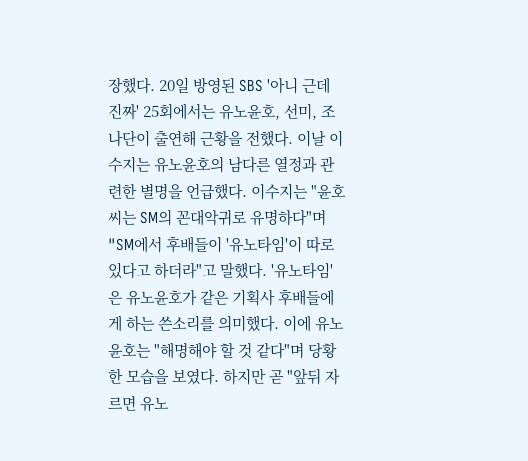장했다. 20일 방영된 SBS '아니 근데 진짜' 25회에서는 유노윤호, 선미, 조나단이 출연해 근황을 전했다. 이날 이수지는 유노윤호의 남다른 열정과 관련한 별명을 언급했다. 이수지는 "윤호 씨는 SM의 꼰대악귀로 유명하다"며 "SM에서 후배들이 '유노타임'이 따로 있다고 하더라"고 말했다. '유노타임'은 유노윤호가 같은 기획사 후배들에게 하는 쓴소리를 의미했다. 이에 유노윤호는 "해명해야 할 것 같다"며 당황한 모습을 보였다. 하지만 곧 "앞뒤 자르면 유노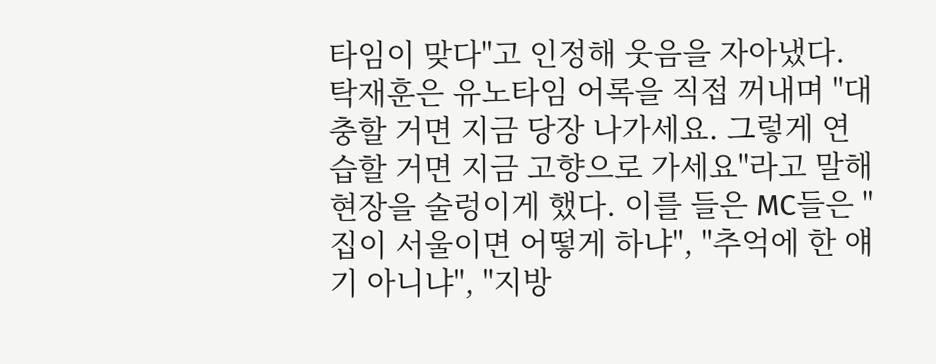타임이 맞다"고 인정해 웃음을 자아냈다. 탁재훈은 유노타임 어록을 직접 꺼내며 "대충할 거면 지금 당장 나가세요. 그렇게 연습할 거면 지금 고향으로 가세요"라고 말해 현장을 술렁이게 했다. 이를 들은 MC들은 "집이 서울이면 어떻게 하냐", "추억에 한 얘기 아니냐", "지방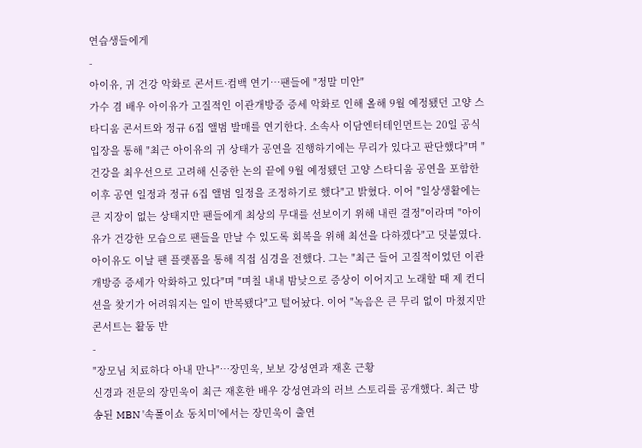연습생들에게
-
아이유, 귀 건강 악화로 콘서트·컴백 연기…팬들에 "정말 미안"
가수 겸 배우 아이유가 고질적인 이관개방증 증세 악화로 인해 올해 9월 예정됐던 고양 스타디움 콘서트와 정규 6집 앨범 발매를 연기한다. 소속사 이담엔터테인먼트는 20일 공식 입장을 통해 "최근 아이유의 귀 상태가 공연을 진행하기에는 무리가 있다고 판단했다"며 "건강을 최우선으로 고려해 신중한 논의 끝에 9월 예정됐던 고양 스타디움 공연을 포함한 이후 공연 일정과 정규 6집 앨범 일정을 조정하기로 했다"고 밝혔다. 이어 "일상생활에는 큰 지장이 없는 상태지만 팬들에게 최상의 무대를 선보이기 위해 내린 결정"이라며 "아이유가 건강한 모습으로 팬들을 만날 수 있도록 회복을 위해 최선을 다하겠다"고 덧붙였다. 아이유도 이날 팬 플랫폼을 통해 직접 심경을 전했다. 그는 "최근 들어 고질적이었던 이관개방증 증세가 악화하고 있다"며 "며칠 내내 밤낮으로 증상이 이어지고 노래할 때 제 컨디션을 찾기가 어려워지는 일이 반복됐다"고 털어놨다. 이어 "녹음은 큰 무리 없이 마쳤지만 콘서트는 활동 반
-
"장모님 치료하다 아내 만나"…장민욱, 보보 강성연과 재혼 근황
신경과 전문의 장민욱이 최근 재혼한 배우 강성연과의 러브 스토리를 공개했다. 최근 방송된 MBN '속풀이쇼 동치미'에서는 장민욱이 출연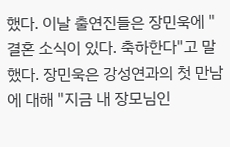했다. 이날 출연진들은 장민욱에 "결혼 소식이 있다. 축하한다"고 말했다. 장민욱은 강성연과의 첫 만남에 대해 "지금 내 장모님인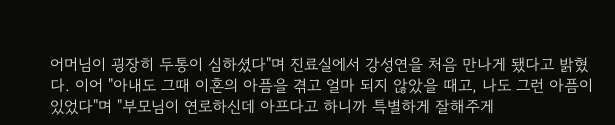어머님이 굉장히 두통이 심하셨다"며 진료실에서 강성연을 처음 만나게 됐다고 밝혔다. 이어 "아내도 그때 이혼의 아픔을 겪고 얼마 되지 않았을 때고, 나도 그런 아픔이 있었다"며 "부모님이 연로하신데 아프다고 하니까 특별하게 잘해주게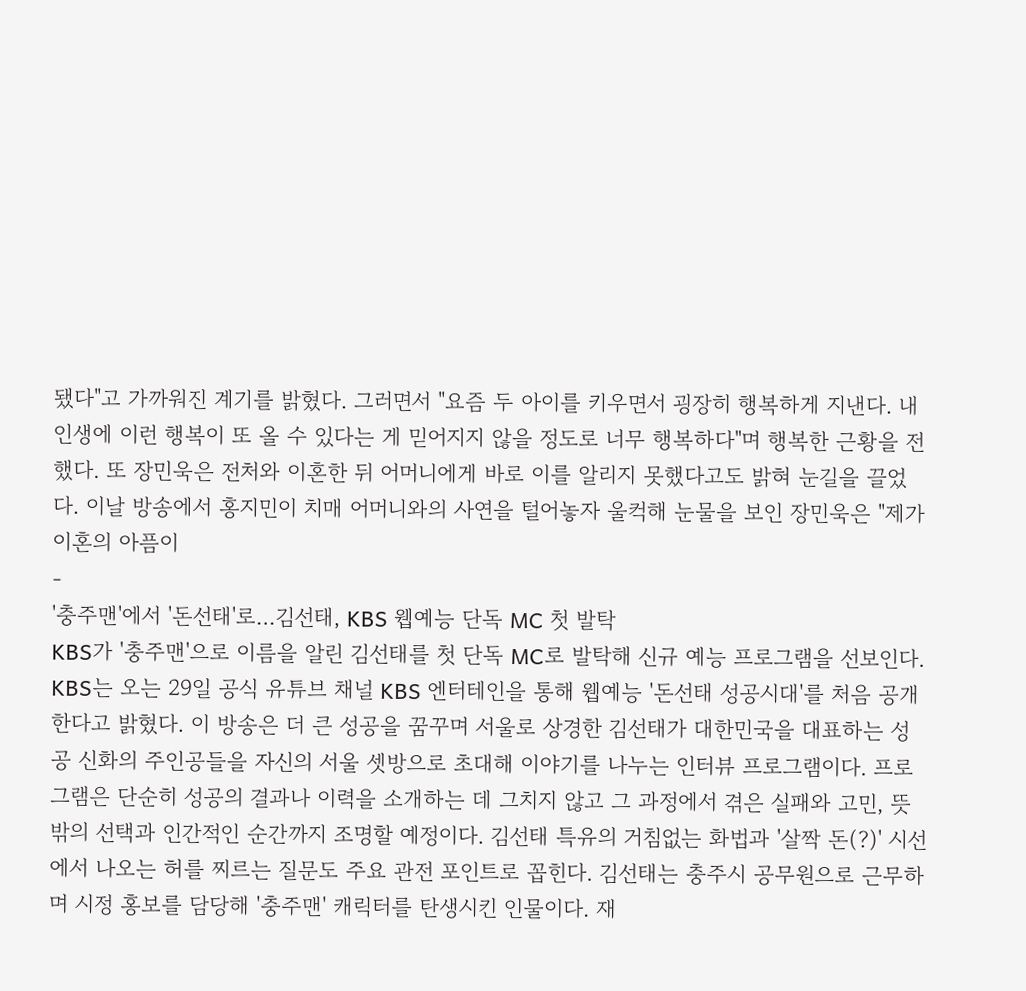됐다"고 가까워진 계기를 밝혔다. 그러면서 "요즘 두 아이를 키우면서 굉장히 행복하게 지낸다. 내 인생에 이런 행복이 또 올 수 있다는 게 믿어지지 않을 정도로 너무 행복하다"며 행복한 근황을 전했다. 또 장민욱은 전처와 이혼한 뒤 어머니에게 바로 이를 알리지 못했다고도 밝혀 눈길을 끌었다. 이날 방송에서 홍지민이 치매 어머니와의 사연을 털어놓자 울컥해 눈물을 보인 장민욱은 "제가 이혼의 아픔이
-
'충주맨'에서 '돈선태'로…김선태, KBS 웹예능 단독 MC 첫 발탁
KBS가 '충주맨'으로 이름을 알린 김선태를 첫 단독 MC로 발탁해 신규 예능 프로그램을 선보인다. KBS는 오는 29일 공식 유튜브 채널 KBS 엔터테인을 통해 웹예능 '돈선태 성공시대'를 처음 공개한다고 밝혔다. 이 방송은 더 큰 성공을 꿈꾸며 서울로 상경한 김선태가 대한민국을 대표하는 성공 신화의 주인공들을 자신의 서울 셋방으로 초대해 이야기를 나누는 인터뷰 프로그램이다. 프로그램은 단순히 성공의 결과나 이력을 소개하는 데 그치지 않고 그 과정에서 겪은 실패와 고민, 뜻밖의 선택과 인간적인 순간까지 조명할 예정이다. 김선태 특유의 거침없는 화법과 '살짝 돈(?)' 시선에서 나오는 허를 찌르는 질문도 주요 관전 포인트로 꼽힌다. 김선태는 충주시 공무원으로 근무하며 시정 홍보를 담당해 '충주맨' 캐릭터를 탄생시킨 인물이다. 재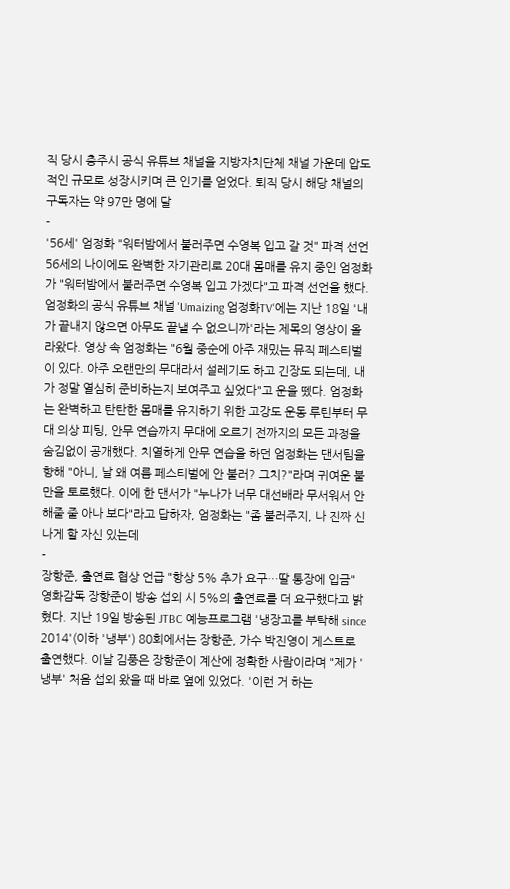직 당시 충주시 공식 유튜브 채널을 지방자치단체 채널 가운데 압도적인 규모로 성장시키며 큰 인기를 얻었다. 퇴직 당시 해당 채널의 구독자는 약 97만 명에 달
-
'56세' 엄정화 "워터밤에서 불러주면 수영복 입고 갈 것" 파격 선언
56세의 나이에도 완벽한 자기관리로 20대 몸매를 유지 중인 엄정화가 "워터밤에서 불러주면 수영복 입고 가겠다"고 파격 선언을 했다. 엄정화의 공식 유튜브 채널 'Umaizing 엄정화TV'에는 지난 18일 '내가 끝내지 않으면 아무도 끝낼 수 없으니까'라는 제목의 영상이 올라왔다. 영상 속 엄정화는 "6월 중순에 아주 재밌는 뮤직 페스티벌이 있다. 아주 오랜만의 무대라서 설레기도 하고 긴장도 되는데, 내가 정말 열심히 준비하는지 보여주고 싶었다"고 운을 뗐다. 엄정화는 완벽하고 탄탄한 몸매를 유지하기 위한 고강도 운동 루틴부터 무대 의상 피팅, 안무 연습까지 무대에 오르기 전까지의 모든 과정을 숨김없이 공개했다. 치열하게 안무 연습을 하던 엄정화는 댄서팀을 향해 "아니, 날 왜 여름 페스티벌에 안 불러? 그치?"라며 귀여운 불만을 토로했다. 이에 한 댄서가 "누나가 너무 대선배라 무서워서 안 해줄 줄 아나 보다"라고 답하자, 엄정화는 "좀 불러주지, 나 진짜 신나게 할 자신 있는데
-
장항준, 출연료 협상 언급 "항상 5% 추가 요구…딸 통장에 입금"
영화감독 장항준이 방송 섭외 시 5%의 출연료를 더 요구했다고 밝혔다. 지난 19일 방송된 JTBC 예능프로그램 '냉장고를 부탁해 since 2014'(이하 '냉부') 80회에서는 장항준, 가수 박진영이 게스트로 출연했다. 이날 김풍은 장항준이 계산에 정확한 사람이라며 "제가 '냉부' 처음 섭외 왔을 때 바로 옆에 있었다. '이런 거 하는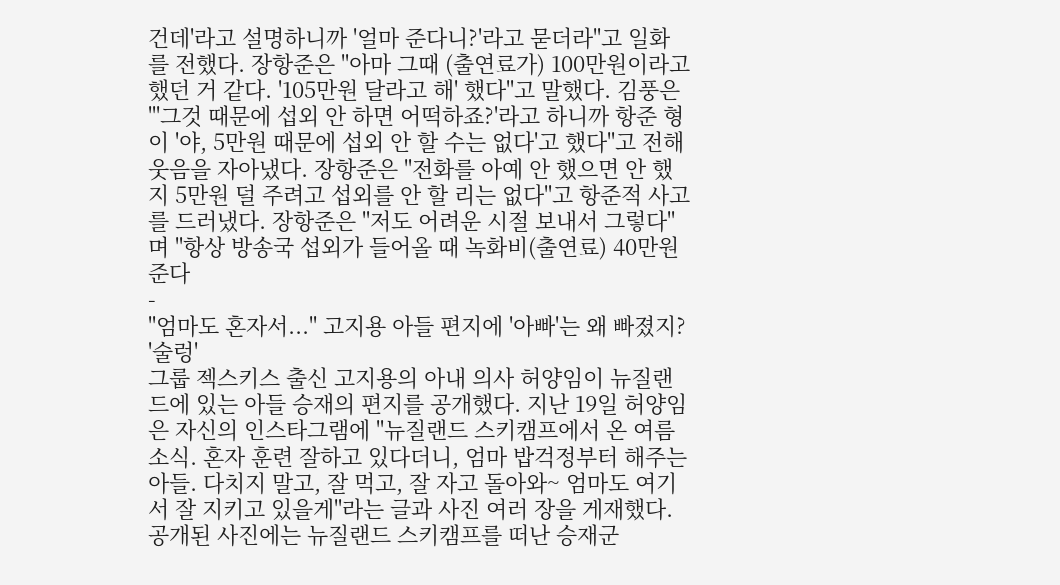건데'라고 설명하니까 '얼마 준다니?'라고 묻더라"고 일화를 전했다. 장항준은 "아마 그때 (출연료가) 100만원이라고 했던 거 같다. '105만원 달라고 해' 했다"고 말했다. 김풍은 "'그것 때문에 섭외 안 하면 어떡하죠?'라고 하니까 항준 형이 '야, 5만원 때문에 섭외 안 할 수는 없다'고 했다"고 전해 웃음을 자아냈다. 장항준은 "전화를 아예 안 했으면 안 했지 5만원 덜 주려고 섭외를 안 할 리는 없다"고 항준적 사고를 드러냈다. 장항준은 "저도 어려운 시절 보내서 그렇다"며 "항상 방송국 섭외가 들어올 때 녹화비(출연료) 40만원 준다
-
"엄마도 혼자서..." 고지용 아들 편지에 '아빠'는 왜 빠졌지? '술렁'
그룹 젝스키스 출신 고지용의 아내 의사 허양임이 뉴질랜드에 있는 아들 승재의 편지를 공개했다. 지난 19일 허양임은 자신의 인스타그램에 "뉴질랜드 스키캠프에서 온 여름 소식. 혼자 훈련 잘하고 있다더니, 엄마 밥걱정부터 해주는 아들. 다치지 말고, 잘 먹고, 잘 자고 돌아와~ 엄마도 여기서 잘 지키고 있을게"라는 글과 사진 여러 장을 게재했다. 공개된 사진에는 뉴질랜드 스키캠프를 떠난 승재군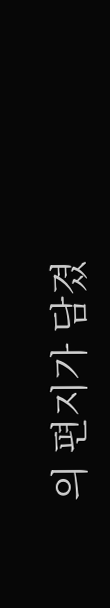의 편지가 담겼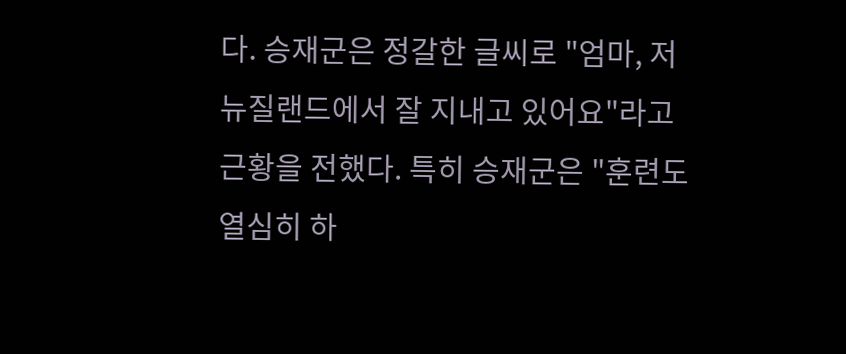다. 승재군은 정갈한 글씨로 "엄마, 저 뉴질랜드에서 잘 지내고 있어요"라고 근황을 전했다. 특히 승재군은 "훈련도 열심히 하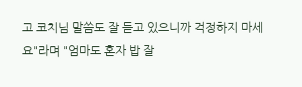고 코치님 말씀도 잘 듣고 있으니까 걱정하지 마세요"라며 "엄마도 혼자 밥 잘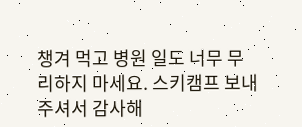챙겨 먹고 병원 일도 너무 무리하지 마세요. 스키캠프 보내주셔서 감사해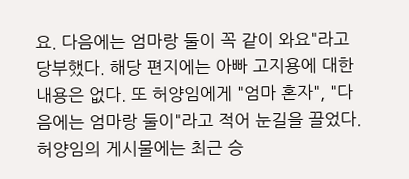요. 다음에는 엄마랑 둘이 꼭 같이 와요"라고 당부했다. 해당 편지에는 아빠 고지용에 대한 내용은 없다. 또 허양임에게 "엄마 혼자", "다음에는 엄마랑 둘이"라고 적어 눈길을 끌었다. 허양임의 게시물에는 최근 승